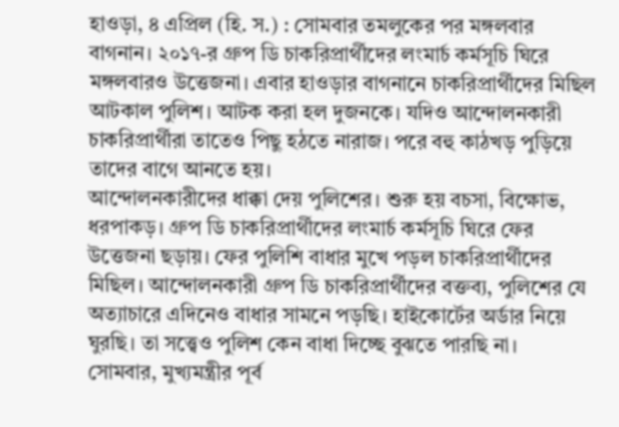হাওড়া, ৪ এপ্রিল (হি. স.) : সোমবার তমলুকের পর মঙ্গলবার বাগনান। ২০১৭-র গ্রুপ ডি চাকরিপ্রার্থীদের লংমার্চ কর্মসূচি ঘিরে মঙ্গলবারও উত্তেজনা। এবার হাওড়ার বাগনানে চাকরিপ্রার্থীদের মিছিল আটকাল পুলিশ। আটক করা হল দুজনকে। যদিও আন্দোলনকারী চাকরিপ্রার্থীরা তাতেও পিছু হঠতে নারাজ। পরে বহু কাঠখড় পুড়িয়ে তাদের বাগে আনতে হয়।
আন্দোলনকারীদের ধাক্কা দেয় পুলিশের। শুরু হয় বচসা, বিক্ষোভ, ধরপাকড়। গ্রুপ ডি চাকরিপ্রার্থীদের লংমার্চ কর্মসূচি ঘিরে ফের উত্তেজনা ছড়ায়। ফের পুলিশি বাধার মুখে পড়ল চাকরিপ্রার্থীদের মিছিল। আন্দোলনকারী গ্রুপ ডি চাকরিপ্রার্থীদের বক্তব্য, পুলিশের যে অত্যাচারে এদিনেও বাধার সামনে পড়ছি। হাইকোর্টের অর্ডার নিয়ে ঘুরছি। তা সত্ত্বেও পুলিশ কেন বাধা দিচ্ছে বুঝতে পারছি না।
সোমবার, মুখ্যমন্ত্রীর পূর্ব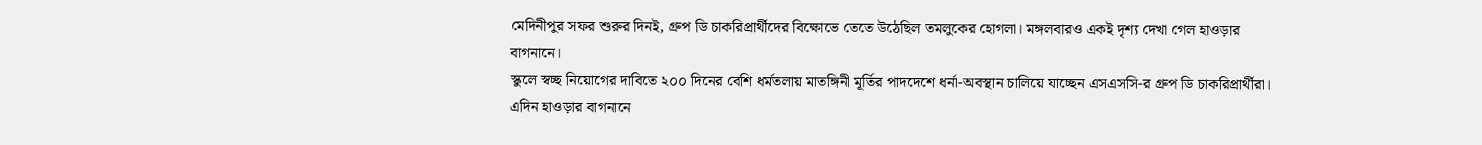মেদিনীপুর সফর শুরুর দিনই, গ্রুপ ডি চাকরিপ্রার্থীদের বিক্ষোভে তেতে উঠেছিল তমলুকের হোগলা। মঙ্গলবারও একই দৃশ্য দেখা গেল হাওড়ার বাগনানে।
স্কুলে স্বচ্ছ নিয়োগের দাবিতে ২০০ দিনের বেশি ধর্মতলায় মাতঙ্গিনী মূর্তির পাদদেশে ধর্না-অবস্থান চালিয়ে যাচ্ছেন এসএসসি-র গ্রুপ ডি চাকরিপ্রার্থীরা। এদিন হাওড়ার বাগনানে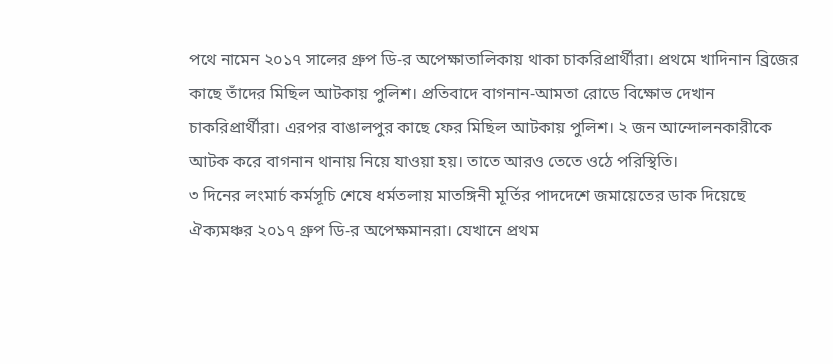পথে নামেন ২০১৭ সালের গ্রুপ ডি-র অপেক্ষাতালিকায় থাকা চাকরিপ্রার্থীরা। প্রথমে খাদিনান ব্রিজের কাছে তাঁদের মিছিল আটকায় পুলিশ। প্রতিবাদে বাগনান-আমতা রোডে বিক্ষোভ দেখান চাকরিপ্রার্থীরা। এরপর বাঙালপুর কাছে ফের মিছিল আটকায় পুলিশ। ২ জন আন্দোলনকারীকে আটক করে বাগনান থানায় নিয়ে যাওয়া হয়। তাতে আরও তেতে ওঠে পরিস্থিতি।
৩ দিনের লংমার্চ কর্মসূচি শেষে ধর্মতলায় মাতঙ্গিনী মূর্তির পাদদেশে জমায়েতের ডাক দিয়েছে ঐক্যমঞ্চর ২০১৭ গ্রুপ ডি-র অপেক্ষমানরা। যেখানে প্রথম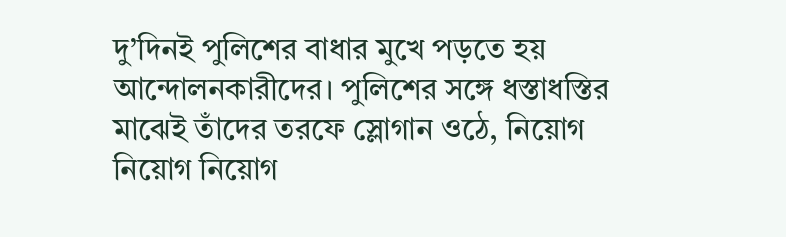দু’দিনই পুলিশের বাধার মুখে পড়তে হয় আন্দোলনকারীদের। পুলিশের সঙ্গে ধস্তাধস্তির মাঝেই তাঁদের তরফে স্লোগান ওঠে, নিয়োগ নিয়োগ নিয়োগ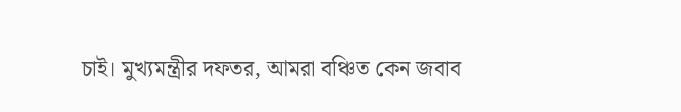চাই। মুখ্যমন্ত্রীর দফতর, আমরা বঞ্চিত কেন জবাব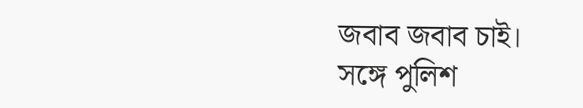জবাব জবাব চাই।
সঙ্গে পুলিশ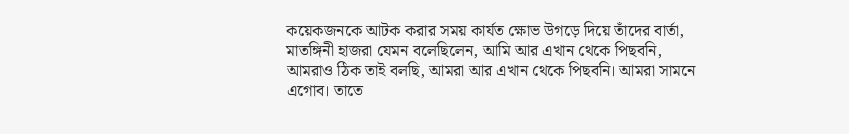কয়েকজনকে আটক করার সময় কার্যত ক্ষোভ উগড়ে দিয়ে তাঁদের বার্তা, মাতঙ্গিনী হাজরা যেমন বলেছিলেন, আমি আর এখান থেকে পিছবনি, আমরাও ঠিক তাই বলছি, আমরা আর এখান থেকে পিছবনি। আমরা সামনে এগোব। তাতে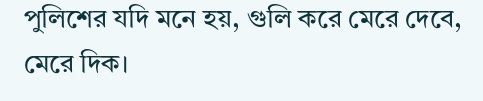পুলিশের যদি মনে হয়, গুলি করে মেরে দেবে, মেরে দিক।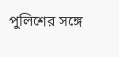পুলিশের সঙ্গে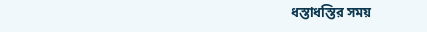ধস্তাধস্তির সময়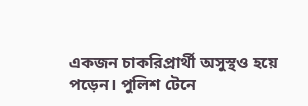একজন চাকরিপ্রার্থী অসুস্থও হয়ে পড়েন। পুলিশ টেনে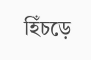হিঁচড়ে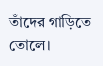তাঁদের গাড়িতে তোলে।